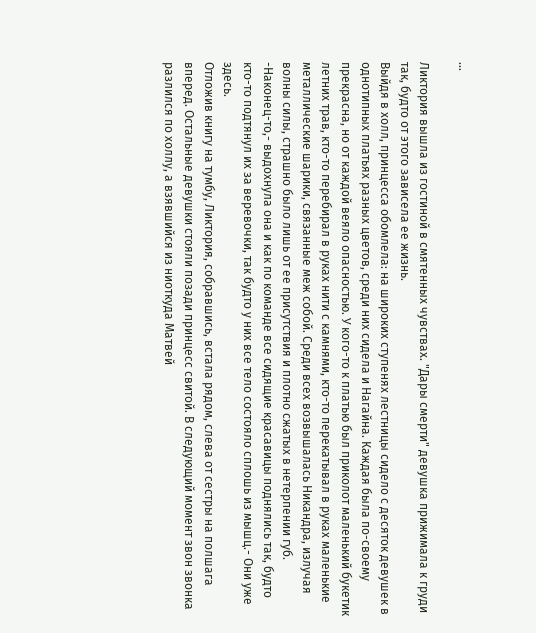...

Ликтория вышла из гостиной в смятенных чувствах. "Дары смерти" девушка прижимала к груди так, будто от этого зависела ее жизнь.
Выйдя в холл, принцесса обомлела: на широких ступенях лестницы сидело с десяток девушек в однотипных платьях разных цветов, среди них сидела и Нагайна. Каждая была по-своему прекрасна, но от каждой веяло опасностью. У кого-то к платью был приколот маленький букетик летних трав, кто-то перебирал в руках нити с камнями, кто-то перекатывал в руках маленькие металлические шарики, связанные меж собой. Среди всех возвышалась Никандра, излучая волны силы, страшно было лишь от ее присутствия и плотно сжатых в нетерпении губ.
-Наконец-то,- выдохнула она и как по команде все сидящие красавицы поднялись так, будто кто-то подтянул их за веревочки, так будто у них все тело состояло сплошь из мышц.- Они уже здесь.
Отложив книгу на тумбу, Ликтория, собравшись, встала рядом, слева от сестры на полшага вперед. Остальные девушки стояли позади принцесс свитой. В следующий момент звон звонка разлился по холлу, а взявшийся из ниоткуда Матвей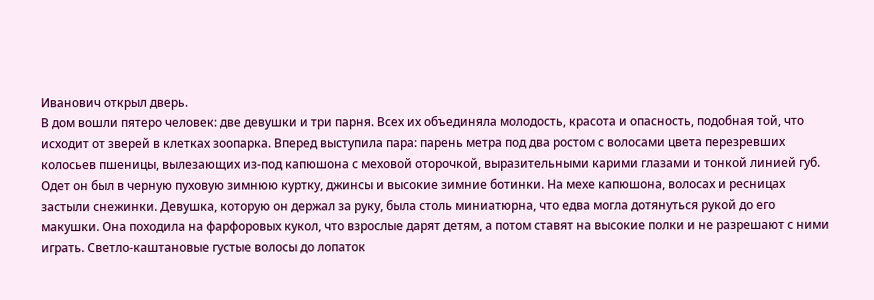Иванович открыл дверь.
В дом вошли пятеро человек: две девушки и три парня. Всех их объединяла молодость, красота и опасность, подобная той, что исходит от зверей в клетках зоопарка. Вперед выступила пара: парень метра под два ростом с волосами цвета перезревших колосьев пшеницы, вылезающих из-под капюшона с меховой оторочкой, выразительными карими глазами и тонкой линией губ. Одет он был в черную пуховую зимнюю куртку, джинсы и высокие зимние ботинки. На мехе капюшона, волосах и ресницах застыли снежинки. Девушка, которую он держал за руку, была столь миниатюрна, что едва могла дотянуться рукой до его макушки. Она походила на фарфоровых кукол, что взрослые дарят детям, а потом ставят на высокие полки и не разрешают с ними играть. Светло-каштановые густые волосы до лопаток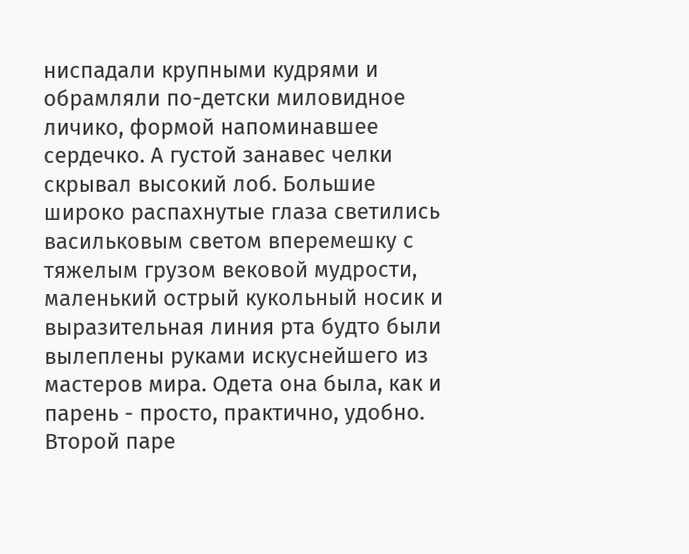ниспадали крупными кудрями и обрамляли по-детски миловидное личико, формой напоминавшее сердечко. А густой занавес челки скрывал высокий лоб. Большие широко распахнутые глаза светились васильковым светом вперемешку с тяжелым грузом вековой мудрости, маленький острый кукольный носик и выразительная линия рта будто были вылеплены руками искуснейшего из мастеров мира. Одета она была, как и парень - просто, практично, удобно.
Второй паре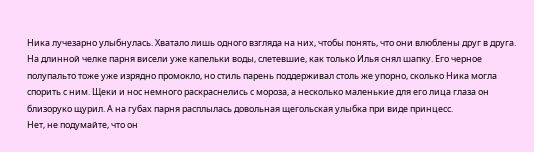Ника лучезарно улыбнулась. Хватало лишь одного взгляда на них, чтобы понять, что они влюблены друг в друга. На длинной челке парня висели уже капельки воды, слетевшие, как только Илья снял шапку. Его черное полупальто тоже уже изрядно промокло, но стиль парень поддерживал столь же упорно, сколько Ника могла спорить с ним. Щеки и нос немного раскраснелись с мороза, а несколько маленькие для его лица глаза он близоруко щурил. А на губах парня расплылась довольная щегольская улыбка при виде принцесс.
Нет, не подумайте, что он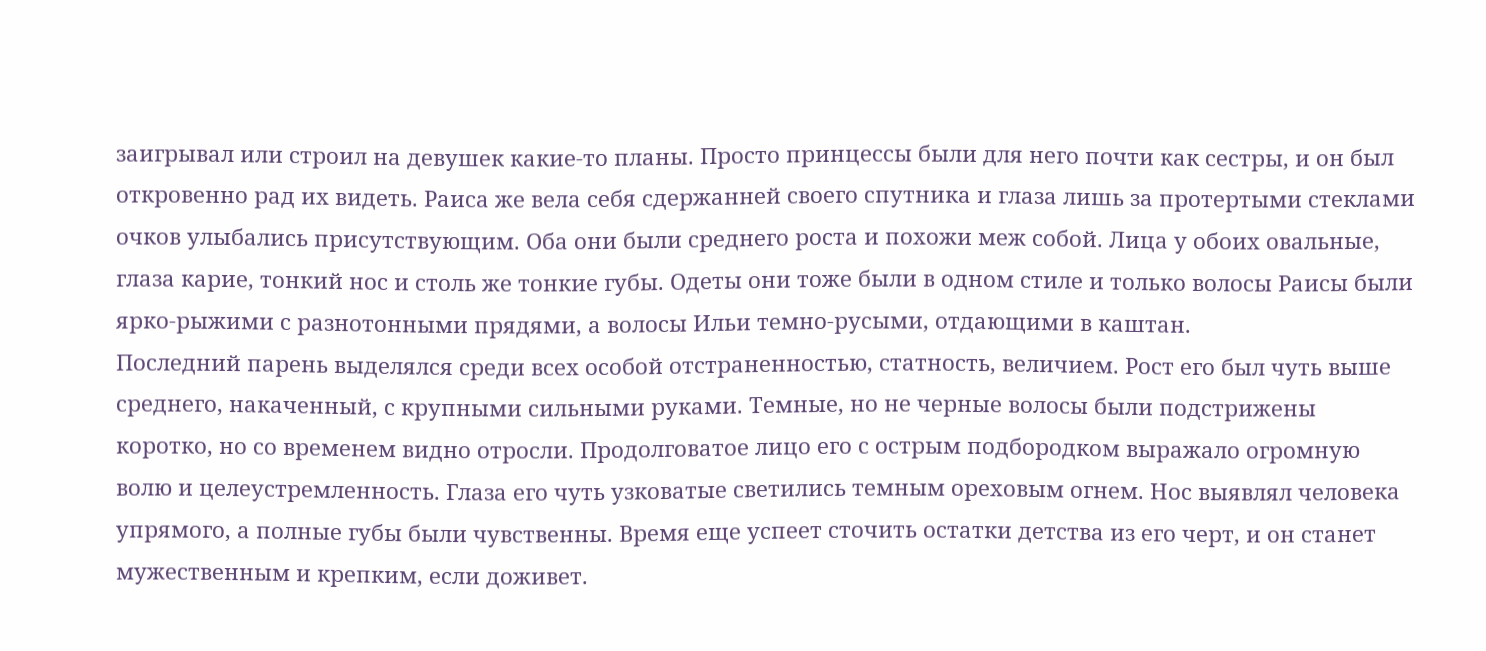заигрывал или строил на девушек какие-то планы. Просто принцессы были для него почти как сестры, и он был откровенно рад их видеть. Раиса же вела себя сдержанней своего спутника и глаза лишь за протертыми стеклами очков улыбались присутствующим. Оба они были среднего роста и похожи меж собой. Лица у обоих овальные, глаза карие, тонкий нос и столь же тонкие губы. Одеты они тоже были в одном стиле и только волосы Раисы были ярко-рыжими с разнотонными прядями, а волосы Ильи темно-русыми, отдающими в каштан.
Последний парень выделялся среди всех особой отстраненностью, статность, величием. Рост его был чуть выше среднего, накаченный, с крупными сильными руками. Темные, но не черные волосы были подстрижены коротко, но со временем видно отросли. Продолговатое лицо его с острым подбородком выражало огромную волю и целеустремленность. Глаза его чуть узковатые светились темным ореховым огнем. Нос выявлял человека упрямого, а полные губы были чувственны. Время еще успеет сточить остатки детства из его черт, и он станет мужественным и крепким, если доживет.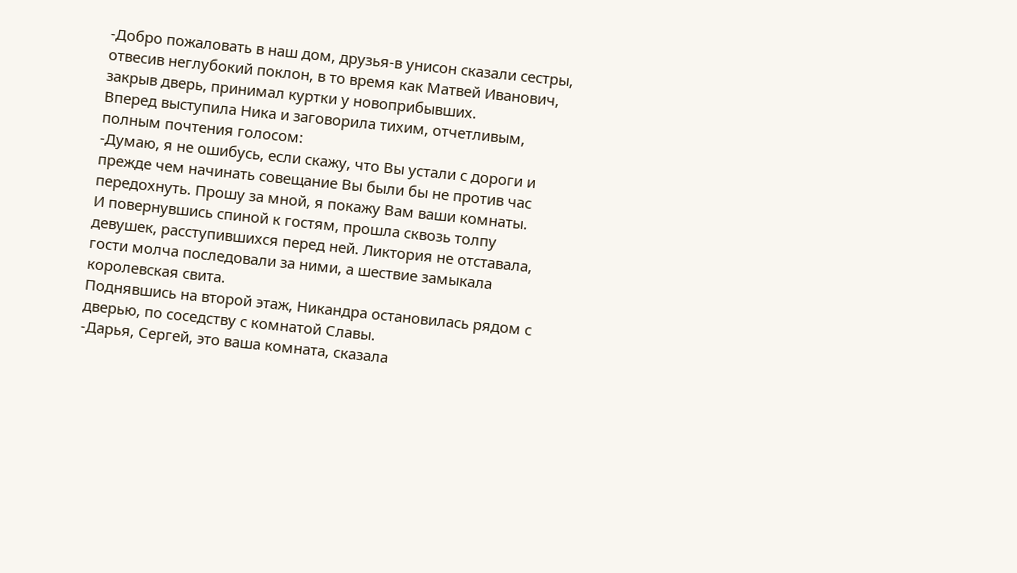-Добро пожаловать в наш дом, друзья-в унисон сказали сестры, отвесив неглубокий поклон, в то время как Матвей Иванович, закрыв дверь, принимал куртки у новоприбывших.
Вперед выступила Ника и заговорила тихим, отчетливым, полным почтения голосом:
-Думаю, я не ошибусь, если скажу, что Вы устали с дороги и прежде чем начинать совещание Вы были бы не против час передохнуть. Прошу за мной, я покажу Вам ваши комнаты.
И повернувшись спиной к гостям, прошла сквозь толпу девушек, расступившихся перед ней. Ликтория не отставала, гости молча последовали за ними, а шествие замыкала королевская свита.
Поднявшись на второй этаж, Никандра остановилась рядом с дверью, по соседству с комнатой Славы.
-Дарья, Сергей, это ваша комната, сказала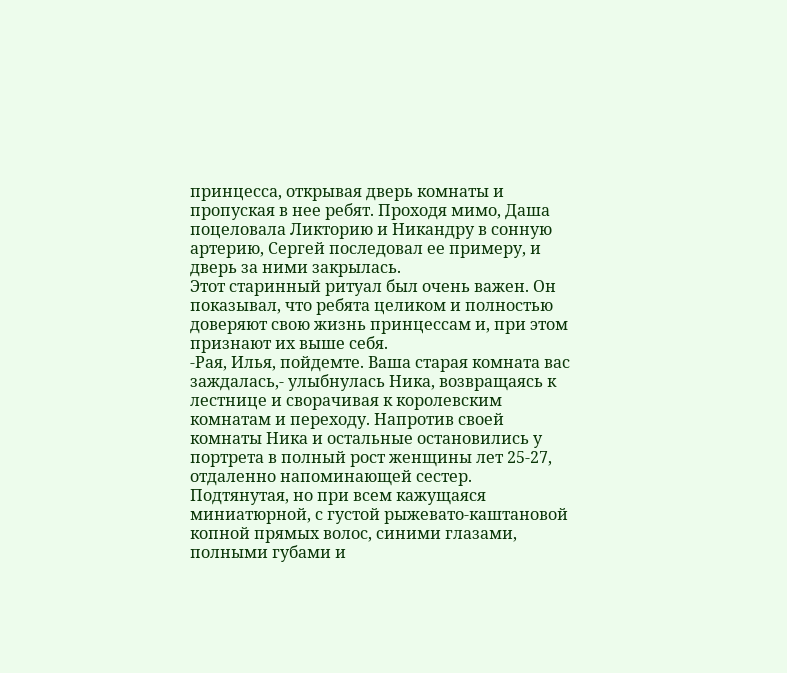принцесса, открывая дверь комнаты и пропуская в нее ребят. Проходя мимо, Даша поцеловала Ликторию и Никандру в сонную артерию, Сергей последовал ее примеру, и дверь за ними закрылась.
Этот старинный ритуал был очень важен. Он показывал, что ребята целиком и полностью доверяют свою жизнь принцессам и, при этом признают их выше себя.
-Рая, Илья, пойдемте. Ваша старая комната вас заждалась,- улыбнулась Ника, возвращаясь к лестнице и сворачивая к королевским комнатам и переходу. Напротив своей комнаты Ника и остальные остановились у портрета в полный рост женщины лет 25-27, отдаленно напоминающей сестер. Подтянутая, но при всем кажущаяся миниатюрной, с густой рыжевато-каштановой копной прямых волос, синими глазами, полными губами и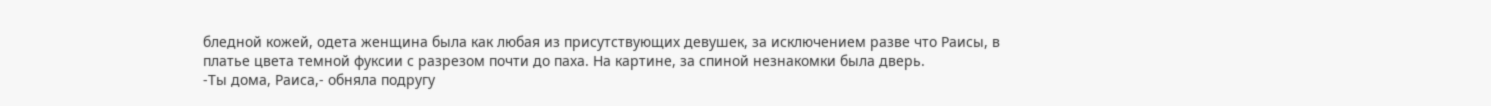бледной кожей, одета женщина была как любая из присутствующих девушек, за исключением разве что Раисы, в платье цвета темной фуксии с разрезом почти до паха. На картине, за спиной незнакомки была дверь.
-Ты дома, Раиса,- обняла подругу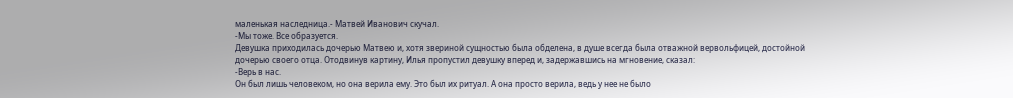маленькая наследница.- Матвей Иванович скучал.
-Мы тоже. Все образуется.
Девушка приходилась дочерью Матвею и, хотя звериной сущностью была обделена, в душе всегда была отважной вервольфицей, достойной дочерью своего отца. Отодвинув картину, Илья пропустил девушку вперед и, задержавшись на мгновение, сказал:
-Верь в нас.
Он был лишь человеком, но она верила ему. Это был их ритуал. А она просто верила, ведь у нее не было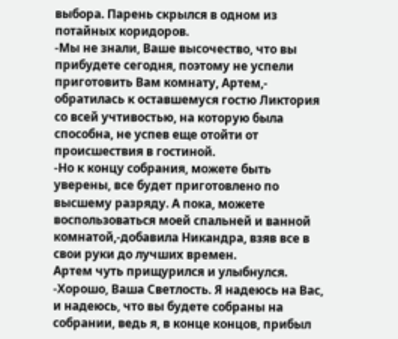выбора. Парень скрылся в одном из потайных коридоров.
-Мы не знали, Ваше высочество, что вы прибудете сегодня, поэтому не успели приготовить Вам комнату, Артем,- обратилась к оставшемуся гостю Ликтория со всей учтивостью, на которую была способна, не успев еще отойти от происшествия в гостиной.
-Но к концу собрания, можете быть уверены, все будет приготовлено по высшему разряду. А пока, можете воспользоваться моей спальней и ванной комнатой,-добавила Никандра, взяв все в свои руки до лучших времен.
Артем чуть прищурился и улыбнулся.
-Хорошо, Ваша Светлость. Я надеюсь на Вас, и надеюсь, что вы будете собраны на собрании, ведь я, в конце концов, прибыл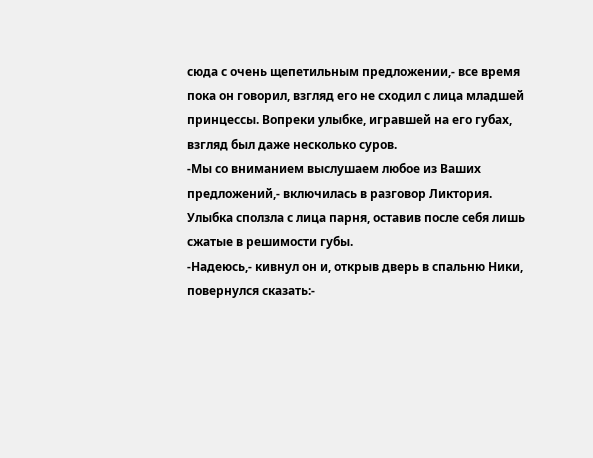сюда с очень щепетильным предложении,- все время пока он говорил, взгляд его не сходил с лица младшей принцессы. Вопреки улыбке, игравшей на его губах, взгляд был даже несколько суров.
-Мы со вниманием выслушаем любое из Ваших предложений,- включилась в разговор Ликтория.
Улыбка сползла с лица парня, оставив после себя лишь сжатые в решимости губы.
-Надеюсь,- кивнул он и, открыв дверь в спальню Ники, повернулся сказать:-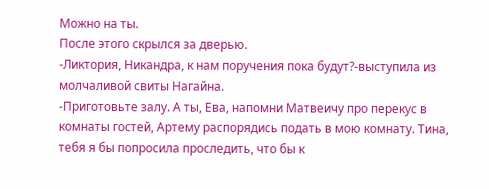Можно на ты.
После этого скрылся за дверью.
-Ликтория, Никандра, к нам поручения пока будут?-выступила из молчаливой свиты Нагайна.
-Приготовьте залу. А ты, Ева, напомни Матвеичу про перекус в комнаты гостей, Артему распорядись подать в мою комнату. Тина, тебя я бы попросила проследить, что бы к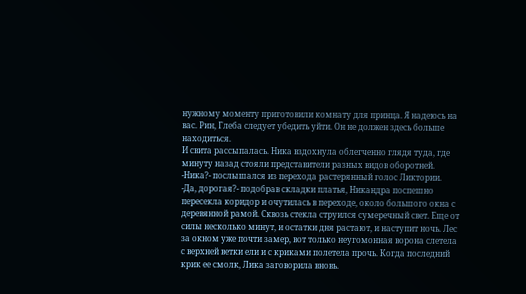нужному моменту приготовили комнату для принца. Я надеюсь на вас. Рин, Глеба следует убедить уйти. Он не должен здесь больше находиться.
И свита рассыпалась. Ника вздохнула облегченно глядя туда, где минуту назад стояли представители разных видов оборотней.
-Ника?- послышался из перехода растерянный голос Ликтории.
-Да, дорогая?- подобрав складки платья, Никандра поспешно пересекла коридор и очутилась в переходе, около большого окна с деревянной рамой. Сквозь стекла струился сумеречный свет. Еще от силы несколько минут, и остатки дня растают, и наступит ночь. Лес за окном уже почти замер, вот только неугомонная ворона слетела с верхней ветки ели и с криками полетела прочь. Когда последний крик ее смолк, Лика заговорила вновь.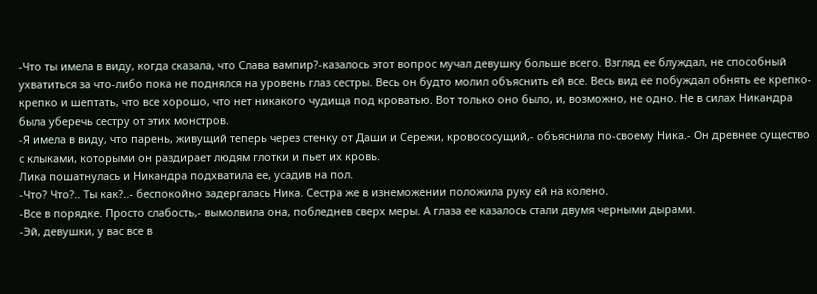-Что ты имела в виду, когда сказала, что Слава вампир?-казалось этот вопрос мучал девушку больше всего. Взгляд ее блуждал, не способный ухватиться за что-либо пока не поднялся на уровень глаз сестры. Весь он будто молил объяснить ей все. Весь вид ее побуждал обнять ее крепко-крепко и шептать, что все хорошо, что нет никакого чудища под кроватью. Вот только оно было, и, возможно, не одно. Не в силах Никандра была уберечь сестру от этих монстров.
-Я имела в виду, что парень, живущий теперь через стенку от Даши и Сережи, кровососущий,- объяснила по-своему Ника.- Он древнее существо с клыками, которыми он раздирает людям глотки и пьет их кровь.
Лика пошатнулась и Никандра подхватила ее, усадив на пол.
-Что? Что?.. Ты как?..- беспокойно задергалась Ника. Сестра же в изнеможении положила руку ей на колено.
-Все в порядке. Просто слабость,- вымолвила она, побледнев сверх меры. А глаза ее казалось стали двумя черными дырами.
-Эй, девушки, у вас все в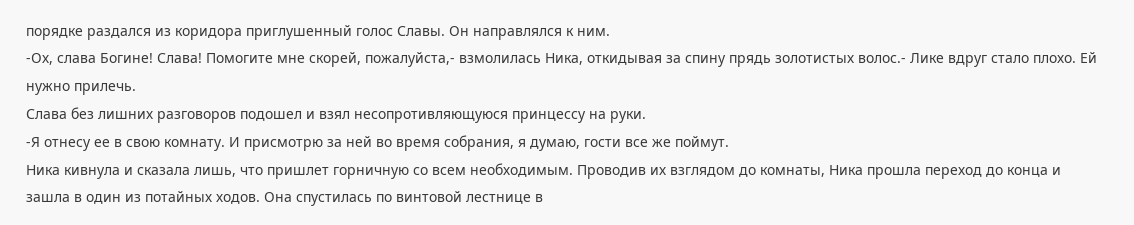порядке раздался из коридора приглушенный голос Славы. Он направлялся к ним.
-Ох, слава Богине! Слава! Помогите мне скорей, пожалуйста,- взмолилась Ника, откидывая за спину прядь золотистых волос.- Лике вдруг стало плохо. Ей нужно прилечь.
Слава без лишних разговоров подошел и взял несопротивляющуюся принцессу на руки.
-Я отнесу ее в свою комнату. И присмотрю за ней во время собрания, я думаю, гости все же поймут.
Ника кивнула и сказала лишь, что пришлет горничную со всем необходимым. Проводив их взглядом до комнаты, Ника прошла переход до конца и зашла в один из потайных ходов. Она спустилась по винтовой лестнице в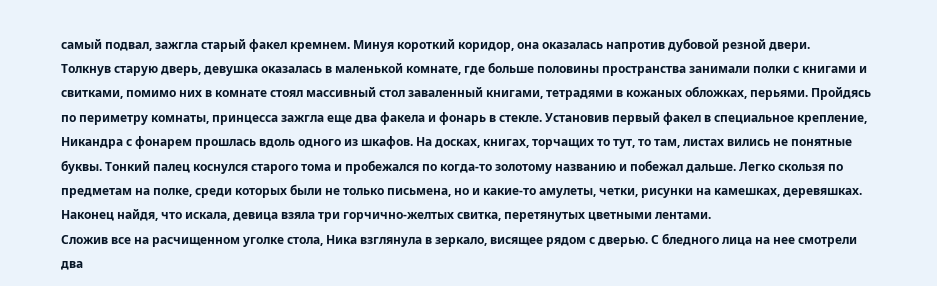самый подвал, зажгла старый факел кремнем. Минуя короткий коридор, она оказалась напротив дубовой резной двери.
Толкнув старую дверь, девушка оказалась в маленькой комнате, где больше половины пространства занимали полки с книгами и свитками, помимо них в комнате стоял массивный стол заваленный книгами, тетрадями в кожаных обложках, перьями. Пройдясь по периметру комнаты, принцесса зажгла еще два факела и фонарь в стекле. Установив первый факел в специальное крепление, Никандра с фонарем прошлась вдоль одного из шкафов. На досках, книгах, торчащих то тут, то там, листах вились не понятные буквы. Тонкий палец коснулся старого тома и пробежался по когда-то золотому названию и побежал дальше. Легко скользя по предметам на полке, среди которых были не только письмена, но и какие-то амулеты, четки, рисунки на камешках, деревяшках. Наконец найдя, что искала, девица взяла три горчично-желтых свитка, перетянутых цветными лентами.
Сложив все на расчищенном уголке стола, Ника взглянула в зеркало, висящее рядом с дверью. С бледного лица на нее смотрели два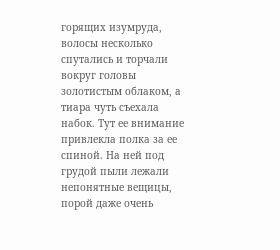горящих изумруда, волосы несколько спутались и торчали вокруг головы золотистым облаком, а тиара чуть съехала набок. Тут ее внимание привлекла полка за ее спиной. На ней под грудой пыли лежали непонятные вещицы, порой даже очень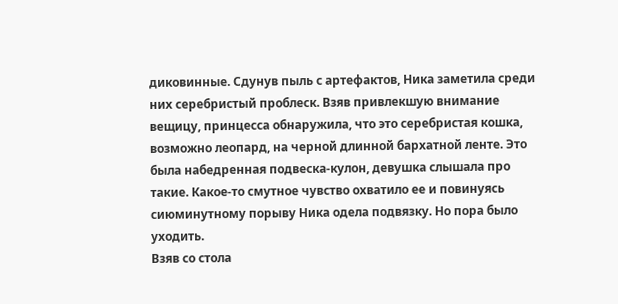диковинные. Сдунув пыль с артефактов, Ника заметила среди них серебристый проблеск. Взяв привлекшую внимание вещицу, принцесса обнаружила, что это серебристая кошка, возможно леопард, на черной длинной бархатной ленте. Это была набедренная подвеска-кулон, девушка слышала про такие. Какое-то смутное чувство охватило ее и повинуясь сиюминутному порыву Ника одела подвязку. Но пора было уходить.
Взяв со стола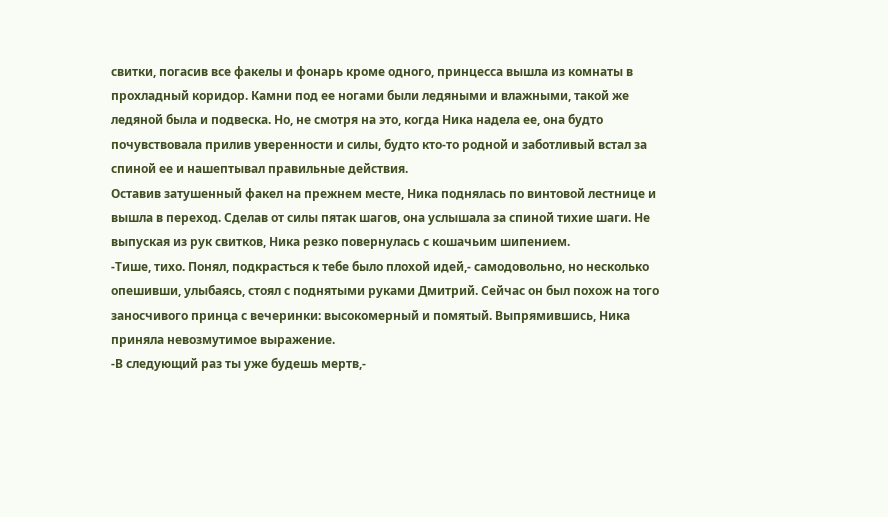свитки, погасив все факелы и фонарь кроме одного, принцесса вышла из комнаты в прохладный коридор. Камни под ее ногами были ледяными и влажными, такой же ледяной была и подвеска. Но, не смотря на это, когда Ника надела ее, она будто почувствовала прилив уверенности и силы, будто кто-то родной и заботливый встал за спиной ее и нашептывал правильные действия.
Оставив затушенный факел на прежнем месте, Ника поднялась по винтовой лестнице и вышла в переход. Сделав от силы пятак шагов, она услышала за спиной тихие шаги. Не выпуская из рук свитков, Ника резко повернулась с кошачьим шипением.
-Тише, тихо. Понял, подкрасться к тебе было плохой идей,- самодовольно, но несколько опешивши, улыбаясь, стоял с поднятыми руками Дмитрий. Сейчас он был похож на того заносчивого принца с вечеринки: высокомерный и помятый. Выпрямившись, Ника приняла невозмутимое выражение.
-В следующий раз ты уже будешь мертв,-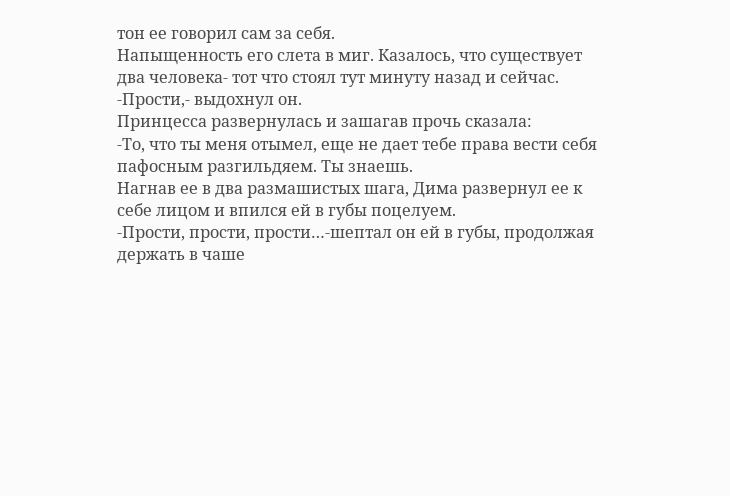тон ее говорил сам за себя.
Напыщенность его слета в миг. Казалось, что существует два человека- тот что стоял тут минуту назад и сейчас.
-Прости,- выдохнул он.
Принцесса развернулась и зашагав прочь сказала:
-То, что ты меня отымел, еще не дает тебе права вести себя пафосным разгильдяем. Ты знаешь.
Нагнав ее в два размашистых шага, Дима развернул ее к себе лицом и впился ей в губы поцелуем.
-Прости, прости, прости…-шептал он ей в губы, продолжая держать в чаше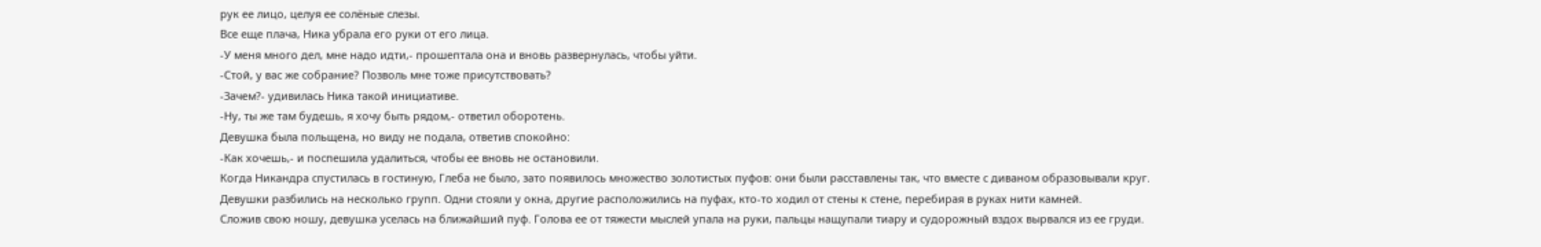рук ее лицо, целуя ее солёные слезы.
Все еще плача, Ника убрала его руки от его лица.
-У меня много дел, мне надо идти,- прошептала она и вновь развернулась, чтобы уйти.
-Стой, у вас же собрание? Позволь мне тоже присутствовать?
-Зачем?- удивилась Ника такой инициативе.
-Ну, ты же там будешь, я хочу быть рядом,- ответил оборотень.
Девушка была польщена, но виду не подала, ответив спокойно:
-Как хочешь,- и поспешила удалиться, чтобы ее вновь не остановили.
Когда Никандра спустилась в гостиную, Глеба не было, зато появилось множество золотистых пуфов: они были расставлены так, что вместе с диваном образовывали круг.
Девушки разбились на несколько групп. Одни стояли у окна, другие расположились на пуфах, кто-то ходил от стены к стене, перебирая в руках нити камней.
Сложив свою ношу, девушка уселась на ближайший пуф. Голова ее от тяжести мыслей упала на руки, пальцы нащупали тиару и судорожный вздох вырвался из ее груди.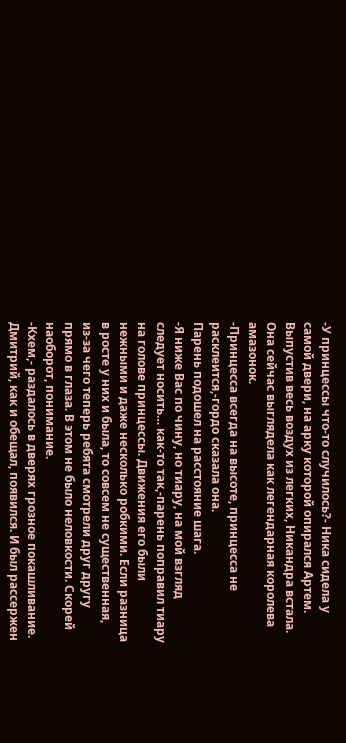-У принцессы что-то случилось?- Ника сидела у самой двери, на арку которой опирался Артем.
Выпустив весь воздух из легких, Никандра встала. Она сейчас выглядела как легендарная королева амазонок.
-Принцесса всегда на высоте, принцесса не расклеится,-гордо сказала она.
Парень подошел на расстояние шага.
-Я ниже Вас по чину, но тиару, на мой взгляд следует носить… как-то так,-парень поправил тиару на голове принцессы. Движения его были нежными и даже несколько робкими. Если разница в росте у них и была, то совсем не существенная, из-за чего теперь ребята смотрели друг другу прямо в глаза. В этом не было неловкости. Скорей наоборот, понимание.
-Кхем,- раздалось в дверях грозное покашливание. Дмитрий, как и обещал, появился. И был рассержен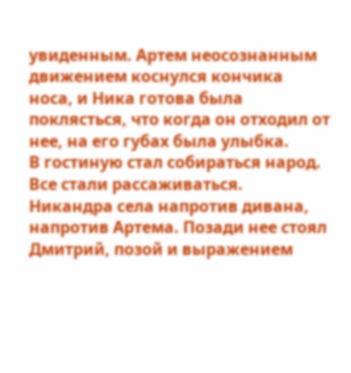увиденным. Артем неосознанным движением коснулся кончика носа, и Ника готова была поклясться, что когда он отходил от нее, на его губах была улыбка.
В гостиную стал собираться народ. Все стали рассаживаться. Никандра села напротив дивана, напротив Артема. Позади нее стоял Дмитрий, позой и выражением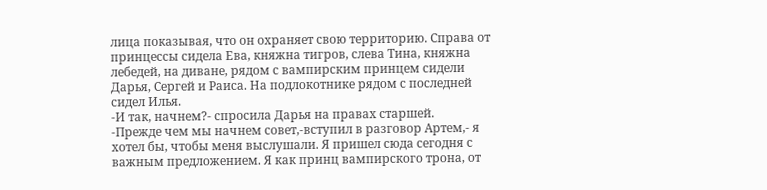лица показывая, что он охраняет свою территорию. Справа от принцессы сидела Ева, княжна тигров, слева Тина, княжна лебедей, на диване, рядом с вампирским принцем сидели Дарья, Сергей и Раиса. На подлокотнике рядом с последней сидел Илья.
-И так, начнем?- спросила Дарья на правах старшей.
-Прежде чем мы начнем совет,-вступил в разговор Артем,- я хотел бы, чтобы меня выслушали. Я пришел сюда сегодня с важным предложением. Я как принц вампирского трона, от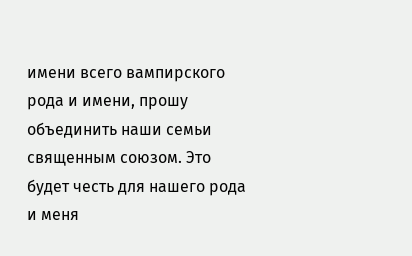имени всего вампирского рода и имени, прошу объединить наши семьи священным союзом. Это будет честь для нашего рода и меня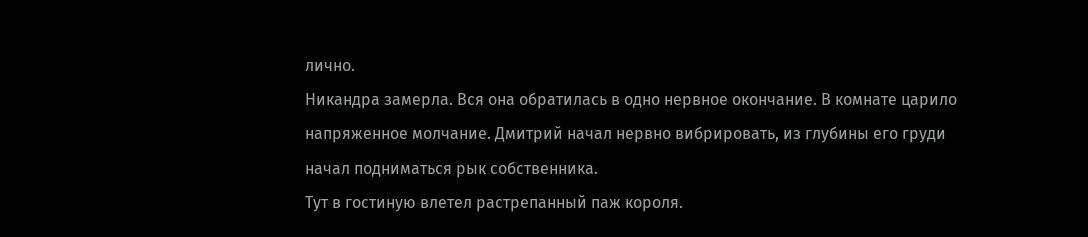лично.
Никандра замерла. Вся она обратилась в одно нервное окончание. В комнате царило напряженное молчание. Дмитрий начал нервно вибрировать, из глубины его груди начал подниматься рык собственника.
Тут в гостиную влетел растрепанный паж короля.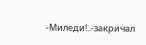-Миледи!..-закричал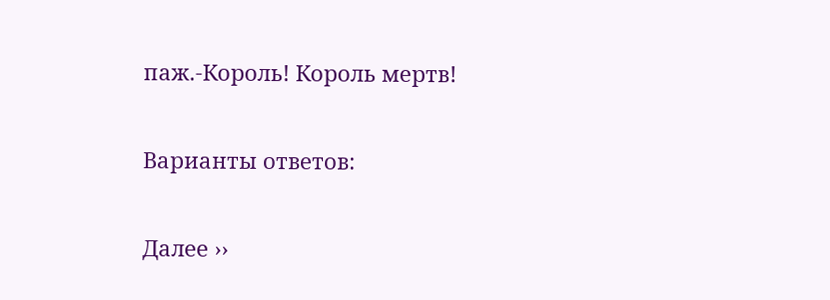паж.-Король! Король мертв!

Варианты ответов:

Далее ››